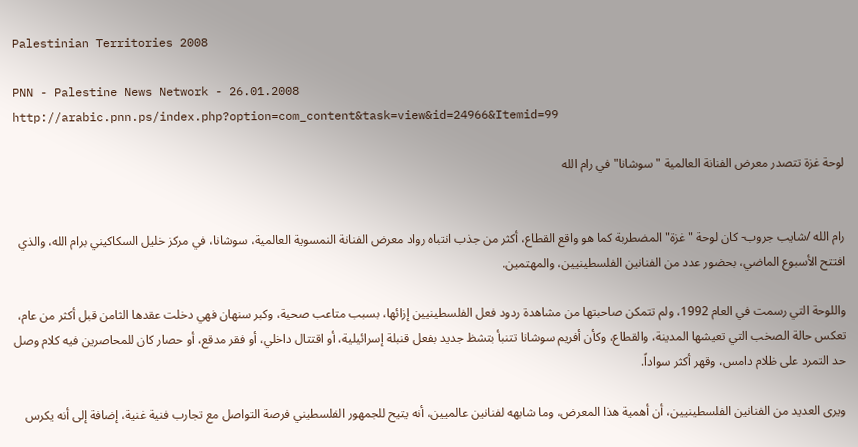Palestinian Territories 2008

PNN - Palestine News Network - 26.01.2008
http://arabic.pnn.ps/index.php?option=com_content&task=view&id=24966&Itemid=99

لوحة غزة تتصدر معرض الفنانة العالمية "سوشانا" في رام الله


رام الله /شايب جروب- كان لوحة "غزة" المضطربة كما هو واقع القطاع، أكثر من جذب انتباه رواد معرض الفنانة النمسوية العالمية، سوشانا، في مركز خليل السكاكيني برام الله، والذي افتتح الأسبوع الماضي، بحضور عدد من الفنانين الفلسطينيين، والمهتمين.

واللوحة التي رسمت في العام 1992، ولم تتمكن صاحبتها من مشاهدة ردود فعل الفلسطينيين إزائها، بسبب متاعب صحية، وكبر سنهان فهي دخلت عقدها الثامن قبل أكثر من عام، تعكس حالة الصخب التي تعيشها المدينة، والقطاع، وكأن أفريم سوشانا تتنبأ بتشظ جديد بفعل قنبلة إسرائيلية، أو اقتتال داخلي، أو فقر مدقع، أو حصار كان للمحاصرين فيه كلام وصل حد التمرد على ظلام دامس، وقهر أكثر سواداً.

ويرى العديد من الفنانين الفلسطينيين، أن أهمية هذا المعرض، وما شابهه لفنانين عالميين، أنه يتيح للجمهور الفلسطيني فرصة التواصل مع تجارب فنية غنية، إضافة إلى أنه يكرس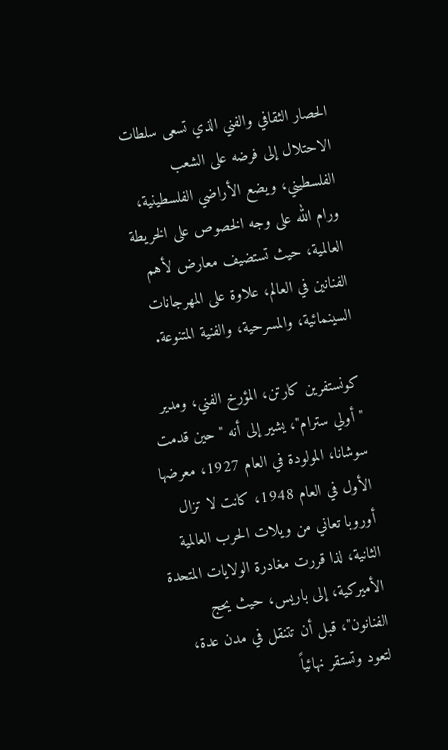الحصار الثقافي والفني الذي تسعى سلطات الاحتلال إلى فرضه على الشعب الفلسطيني، ويضع الأراضي الفلسطينية، ورام الله على وجه الخصوص على الخريطة العالمية، حيث تستضيف معارض لأهم الفنانين في العالم، علاوة على المهرجانات السينمائية، والمسرحية، والفنية المتنوعة.

كونستفرين كارتن، المؤرخ الفني، ومدير "أولي سترام"، يشير إلى أنه "حين قدمت سوشانا، المولودة في العام 1927، معرضها الأول في العام 1948، كانت لا تزال أوروبا تعاني من ويلات الحرب العالمية الثانية، لذا قررت مغادرة الولايات المتحدة الأميركية، إلى باريس، حيث يحج الفنانون"، قبل أن تتنقل في مدن عدة، لتعود وتستقر نهائياً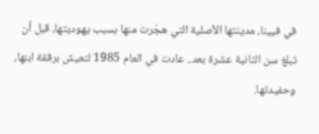في فيينا، مدينتها الأصلية التي هجّرت منها بسبب يهوديتها، قبل أن تبلغ سن الثانية عشرة بعد.. عادت في العام 1985 لتعيش برفقة ابنها، وحفيدتها.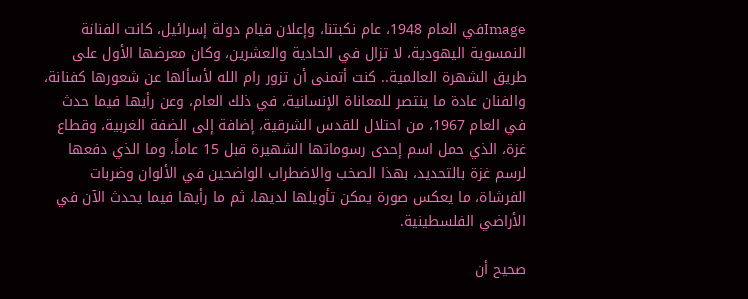Imageفي العام 1948، عام نكبتنا، وإعلان قيام دولة إسرائيل، كانت الفنانة النمسوية اليهودية، لا تزال في الحادية والعشرين، وكان معرضها الأول على طريق الشهرة العالمية.. كنت أتمنى أن تزور رام الله لأسألها عن شعورها كفنانة، والفنان عادة ما ينتصر للمعاناة الإنسانية، في ذلك العام، وعن رأيها فيما حدث في العام 1967، من احتلال للقدس الشرقية، إضافة إلى الضفة الغربية، وقطاع غزة، الذي حمل اسم إحدى رسوماتها الشهيرة قبل 15 عاماً، وما الذي دفعها لرسم غزة بالتحديد، بهذا الصخب والاضطراب الواضحين في الألوان وضربات الفرشاة، ما يعكس صورة يمكن تأويلها لديها، ثم ما رأيها فيما يحدث الآن في الأراضي الفلسطينية.

صحيح أن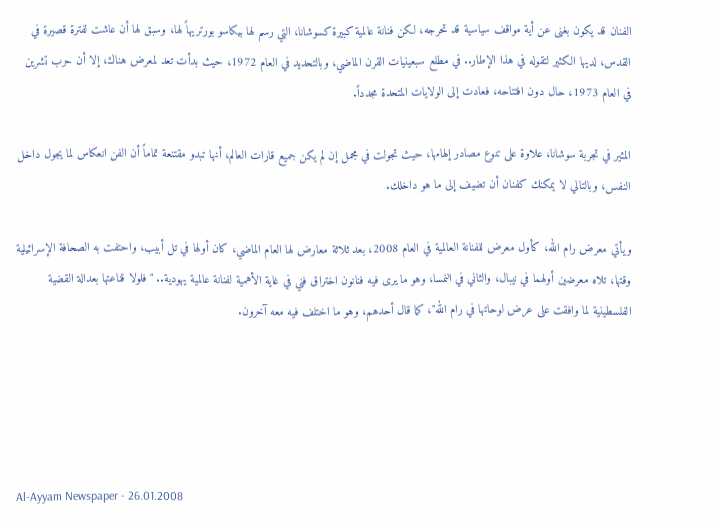الفنان قد يكون بغنى عن أية مواقف سياسية قد تحرجه، لكن فنانة عالمية كبيرة كسوشانا، التي رسم لها بيكاسو بورتريهاً لها، وسبق لها أن عاشت لفترة قصيرة في القدس، لديها الكثير لتقوله في هذا الإطار.. في مطلع سبعينيات القرن الماضي، وبالتحديد في العام 1972، حيث بدأت تعد لمعرض هناك، إلا أن حرب تشرين في العام 1973، حال دون افتتاحه، فعادت إلى الولايات المتحدة مجدداً.

المثير في تجربة سوشانا، علاوة على تنوع مصادر إلهامها، حيث تجولت في مجمل إن لم يكن جميع قارات العالم، أنها تبدو مقتنعة تماماً أن الفن انعكاس لما يجول داخل النفس، وبالتالي لا يمكنك كفنان أن تضيف إلى ما هو داخلك.

ويأتي معرض رام الله، كأول معرض للفنانة العالمية في العام 2008، بعد ثلاثة معارض لها العام الماضي، كان أولها في تل أبيب، واحتفت به الصحافة الإسرائيلية وقتها، تلاه معرضين أولهما في نيبال، والثاني في النمسا، وهو ما يرى فيه فنانون اختراق فني في غاية الأهمية لفنانة عالمية يهودية.. "فلولا قناعتها بعدالة القضية الفلسطينية لما وافقت على عرض لوحاتها في رام الله"، كما قال أحدهم، وهو ما اختلف فيه معه آخرون.





Al-Ayyam Newspaper - 26.01.2008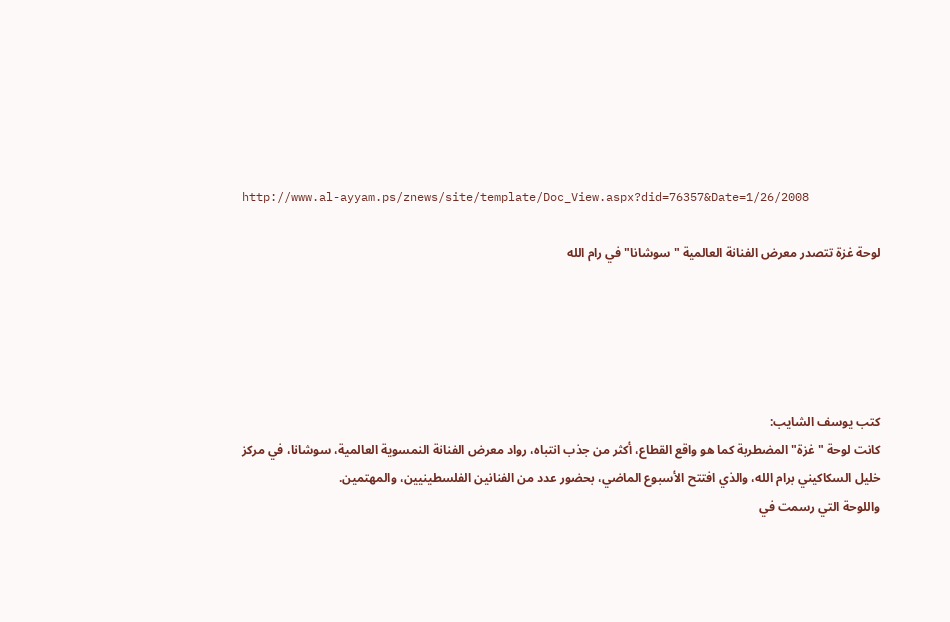http://www.al-ayyam.ps/znews/site/template/Doc_View.aspx?did=76357&Date=1/26/2008

لوحة غزة تتصدر معرض الفنانة العالمية "سوشانا" في رام الله





كتب يوسف الشايب:
كانت لوحة "غزة" المضطربة كما هو واقع القطاع، أكثر من جذب انتباه، رواد معرض الفنانة النمسوية العالمية، سوشانا، في مركز خليل السكاكيني برام الله، والذي افتتح الأسبوع الماضي، بحضور عدد من الفنانين الفلسطينيين، والمهتمين.
واللوحة التي رسمت في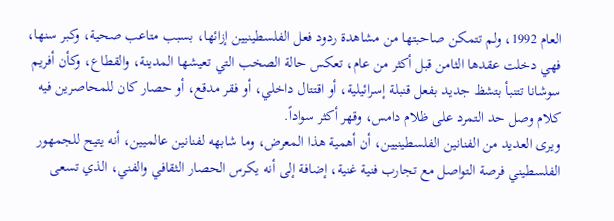العام 1992، ولم تتمكن صاحبتها من مشاهدة ردود فعل الفلسطينيين إزائها، بسبب متاعب صحية، وكبر سنها، فهي دخلت عقدها الثامن قبل أكثر من عام، تعكس حالة الصخب التي تعيشها المدينة، والقطاع، وكأن أفريم سوشانا تتنبأ بتشظ جديد بفعل قنبلة إسرائيلية، أو اقتتال داخلي، أو فقر مدقع، أو حصار كان للمحاصرين فيه كلام وصل حد التمرد على ظلام دامس، وقهر أكثر سواداً.
ويرى العديد من الفنانين الفلسطينيين، أن أهمية هذا المعرض، وما شابهه لفنانين عالميين، أنه يتيح للجمهور الفلسطيني فرصة التواصل مع تجارب فنية غنية، إضافة إلى أنه يكرس الحصار الثقافي والفني، الذي تسعى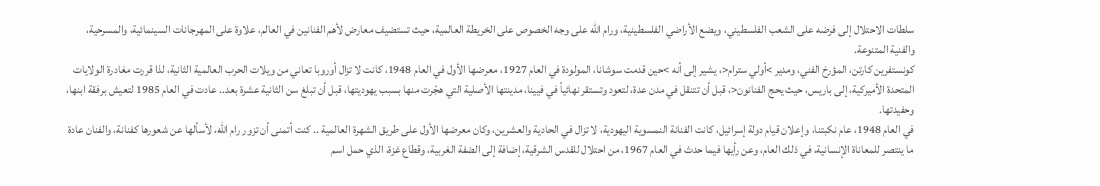سلطات الاحتلال إلى فرضه على الشعب الفلسطيني، ويضع الأراضي الفلسطينية، ورام الله على وجه الخصوص على الخريطة العالمية، حيث تستضيف معارض لأهم الفنانين في العالم، علاوة على المهرجانات السينمائية، والمسرحية، والفنية المتنوعة.
كونستفرين كارتن، المؤرخ الفني، ومدير >أولي سترام<، يشير إلى أنه >حين قدمت سوشانا، المولودة في العام 1927، معرضها الأول في العام 1948، كانت لا تزال أوروبا تعاني من ويلات الحرب العالمية الثانية، لذا قررت مغادرة الولايات المتحدة الأميركية، إلى باريس، حيث يحج الفنانون<، قبل أن تتنقل في مدن عدة، لتعود وتستقر نهائياً في فيينا، مدينتها الأصلية التي هجّرت منها بسبب يهوديتها، قبل أن تبلغ سن الثانية عشرة بعد.. عادت في العام 1985 لتعيش برفقة ابنها، وحفيدتها.
في العام 1948، عام نكبتنا، وإعلان قيام دولة إسرائيل، كانت الفنانة النمسوية اليهودية، لا تزال في الحادية والعشرين، وكان معرضها الأول على طريق الشهرة العالمية .. كنت أتمنى أن تزور رام الله، لأسألها عن شعورها كفنانة، والفنان عادة ما ينتصر للمعاناة الإنسانية، في ذلك العام، وعن رأيها فيما حدث في العام 1967، من احتلال للقدس الشرقية، إضافة إلى الضفة الغربية، وقطاع غزة، الذي حمل اسم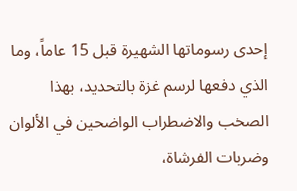إحدى رسوماتها الشهيرة قبل 15 عاماً، وما الذي دفعها لرسم غزة بالتحديد، بهذا الصخب والاضطراب الواضحين في الألوان وضربات الفرشاة،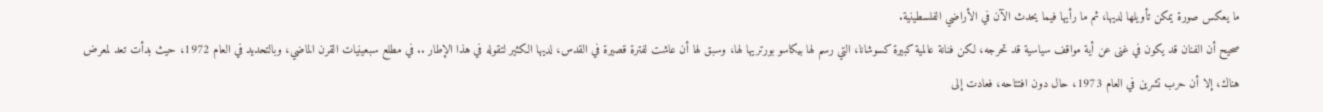ما يعكس صورة يمكن تأويلها لديها، ثم ما رأيها فيما يحدث الآن في الأراضي الفلسطينية.
صحيح أن الفنان قد يكون في غنى عن أية مواقف سياسية قد تحرجه، لكن فنانة عالمية كبيرة كسوشانا، التي رسم لها بيكاسو بورتريها لها، وسبق لها أن عاشت لفترة قصيرة في القدس، لديها الكثير لتقوله في هذا الإطار .. في مطلع سبعينيات القرن الماضي، وبالتحديد في العام 1972، حيث بدأت تعد لمعرض هناك، إلا أن حرب تشرين في العام 1973، حال دون افتتاحه، فعادت إلى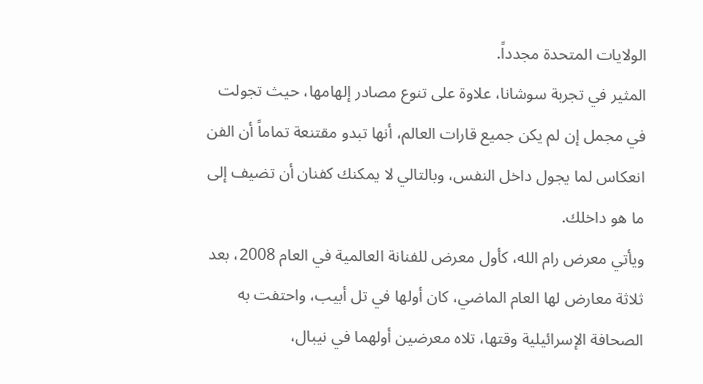الولايات المتحدة مجدداً.
المثير في تجربة سوشانا، علاوة على تنوع مصادر إلهامها، حيث تجولت في مجمل إن لم يكن جميع قارات العالم، أنها تبدو مقتنعة تماماً أن الفن انعكاس لما يجول داخل النفس، وبالتالي لا يمكنك كفنان أن تضيف إلى ما هو داخلك.
ويأتي معرض رام الله، كأول معرض للفنانة العالمية في العام 2008، بعد ثلاثة معارض لها العام الماضي، كان أولها في تل أبيب، واحتفت به الصحافة الإسرائيلية وقتها، تلاه معرضين أولهما في نيبال،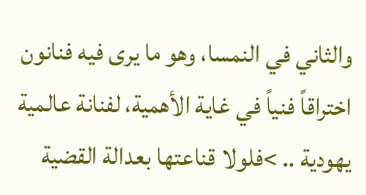والثاني في النمسا، وهو ما يرى فيه فنانون اختراقاً فنياً في غاية الأهمية، لفنانة عالمية يهودية .. >فلولا قناعتها بعدالة القضية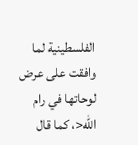الفلسطينية لما وافقت على عرض لوحاتها في رام الله<، كما قال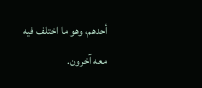أحدهم، وهو ما اختلف فيه معه آخرون.